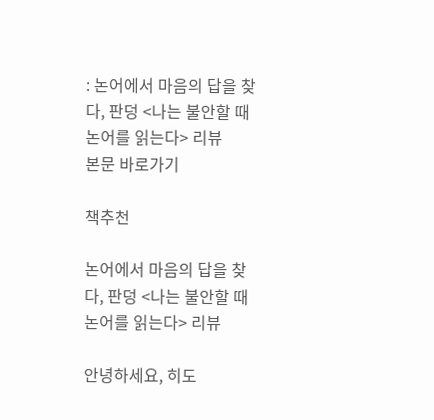: 논어에서 마음의 답을 찾다, 판덩 <나는 불안할 때 논어를 읽는다> 리뷰
본문 바로가기

책추천

논어에서 마음의 답을 찾다, 판덩 <나는 불안할 때 논어를 읽는다> 리뷰

안녕하세요, 히도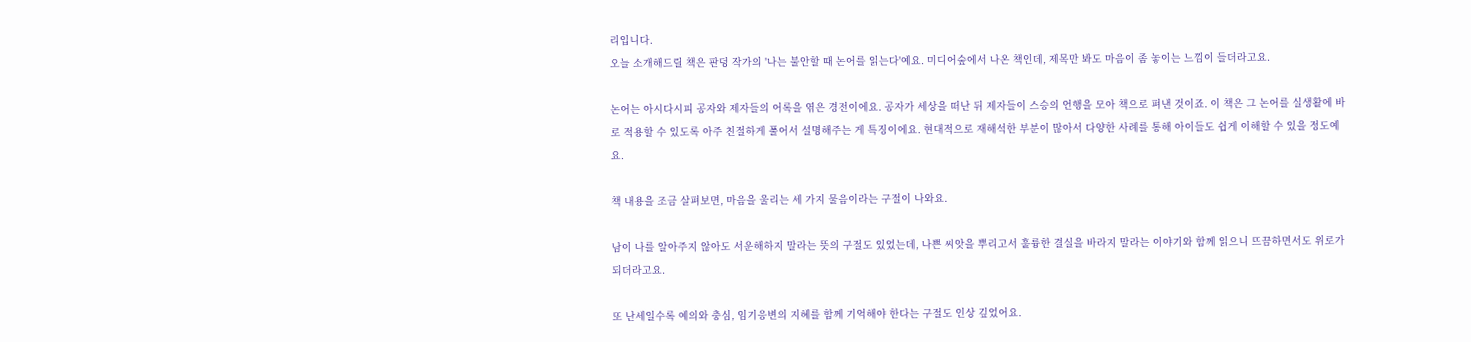리입니다.
오늘 소개해드릴 책은 판덩 작가의 '나는 불안할 때 논어를 읽는다'예요. 미디어숲에서 나온 책인데, 제목만 봐도 마음이 좀 놓이는 느낌이 들더라고요.

논어는 아시다시피 공자와 제자들의 어록을 엮은 경전이에요. 공자가 세상을 떠난 뒤 제자들이 스승의 언행을 모아 책으로 펴낸 것이죠. 이 책은 그 논어를 실생활에 바로 적용할 수 있도록 아주 친절하게 풀어서 설명해주는 게 특징이에요. 현대적으로 재해석한 부분이 많아서 다양한 사례를 통해 아이들도 쉽게 이해할 수 있을 정도예요.

책 내용을 조금 살펴보면, 마음을 울리는 세 가지 물음이라는 구절이 나와요.

남이 나를 알아주지 않아도 서운해하지 말라는 뜻의 구절도 있었는데, 나쁜 씨앗을 뿌리고서 훌륭한 결실을 바라지 말라는 이야기와 함께 읽으니 뜨끔하면서도 위로가 되더라고요.

또 난세일수록 예의와 충심, 임기응변의 지혜를 함께 기억해야 한다는 구절도 인상 깊었어요.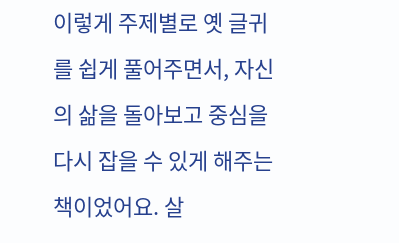이렇게 주제별로 옛 글귀를 쉽게 풀어주면서, 자신의 삶을 돌아보고 중심을 다시 잡을 수 있게 해주는 책이었어요. 살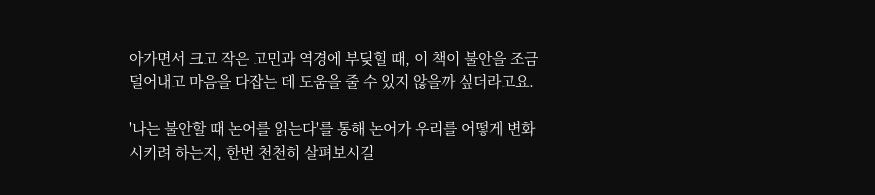아가면서 크고 작은 고민과 역경에 부딪힐 때, 이 책이 불안을 조금 덜어내고 마음을 다잡는 데 도움을 줄 수 있지 않을까 싶더라고요.

'나는 불안할 때 논어를 읽는다'를 통해 논어가 우리를 어떻게 변화시키려 하는지, 한번 천천히 살펴보시길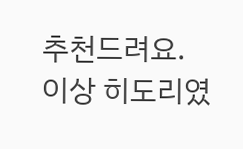추천드려요.
이상 히도리였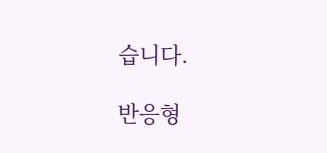습니다.

반응형